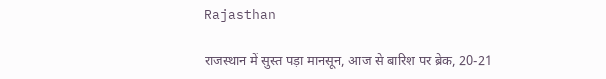Rajasthan

राजस्थान में सुस्त पड़ा मानसून, आज से बारिश पर ब्रेक, 20-21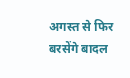अगस्त से फिर बरसेंगे बादल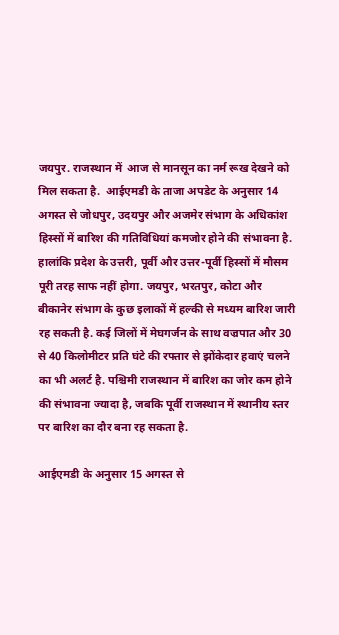जयपुर. राजस्थान में  आज से मानसून का नर्म रूख देखने को मिल सकता है.  आईएमडी के ताजा अपडेट के अनुसार 14 अगस्त से जोधपुर, उदयपुर और अजमेर संभाग के अधिकांश हिस्सों में बारिश की गतिविधियां कमजोर होने की संभावना है. हालांकि प्रदेश के उत्तरी, पूर्वी और उत्तर-पूर्वी हिस्सों में मौसम पूरी तरह साफ नहीं होगा. जयपुर, भरतपुर, कोटा और बीकानेर संभाग के कुछ इलाकों में हल्की से मध्यम बारिश जारी रह सकती है. कई जिलों में मेघगर्जन के साथ वज्रपात और 30 से 40 किलोमीटर प्रति घंटे की रफ्तार से झोंकेदार हवाएं चलने का भी अलर्ट है. पश्चिमी राजस्थान में बारिश का जोर कम होने की संभावना ज्यादा है, जबकि पूर्वी राजस्थान में स्थानीय स्तर पर बारिश का दौर बना रह सकता है.

आईएमडी के अनुसार 15 अगस्त से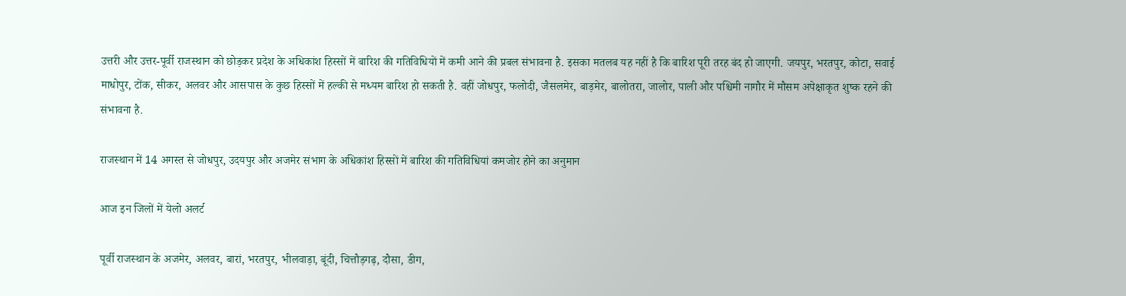उत्तरी और उत्तर-पूर्वी राजस्थान को छोड़कर प्रदेश के अधिकांश हिस्सों में बारिश की गतिविधियों में कमी आने की प्रबल संभावना है. इसका मतलब यह नहीं है कि बारिश पूरी तरह बंद हो जाएगी. जयपुर, भरतपुर, कोटा, सवाई माधोपुर, टोंक, सीकर, अलवर और आसपास के कुछ हिस्सों में हल्की से मध्यम बारिश हो सकती है. वहीं जोधपुर, फलोदी, जैसलमेर, बाड़मेर, बालोतरा, जालोर, पाली और पश्चिमी नागौर में मौसम अपेक्षाकृत शुष्क रहने की संभावना है.

राजस्थान में 14 अगस्त से जोधपुर, उदयपुर और अजमेर संभाग के अधिकांश हिस्सों में बारिश की गतिविधियां कमजोर होने का अनुमान

आज इन जिलों में येलो अलर्ट

पूर्वी राजस्थान के अजमेर, अलवर, बारां, भरतपुर, भीलवाड़ा, बूंदी, चित्तौड़गढ़, दौसा, डीग,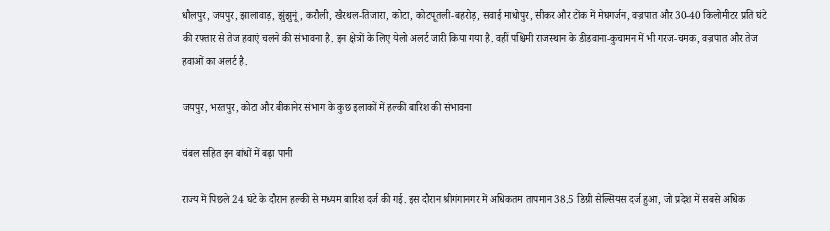धौलपुर, जयपुर, झालावाड़, झुंझुनूं, करौली, खैरथल-तिजारा, कोटा, कोटपूतली-बहरोड़, सवाई माधोपुर, सीकर और टोंक में मेघगर्जन, वज्रपात और 30-40 किलोमीटर प्रति घंटे की रफ्तार से तेज हवाएं चलने की संभावना है. इन क्षेत्रों के लिए येलो अलर्ट जारी किया गया है. वहीं पश्चिमी राजस्थान के डीडवाना-कुचामन में भी गरज-चमक, वज्रपात और तेज हवाओं का अलर्ट है.

जयपुर, भरतपुर, कोटा और बीकानेर संभाग के कुछ इलाकों में हल्की बारिश की संभावना

चंबल सहित इन बांधों में बढ़ा पानी

राज्य में पिछले 24 घंटे के दौरान हल्की से मध्यम बारिश दर्ज की गई. इस दौरान श्रीगंगानगर में अधिकतम तापमान 38.5 डिग्री सेल्सियस दर्ज हुआ, जो प्रदेश में सबसे अधिक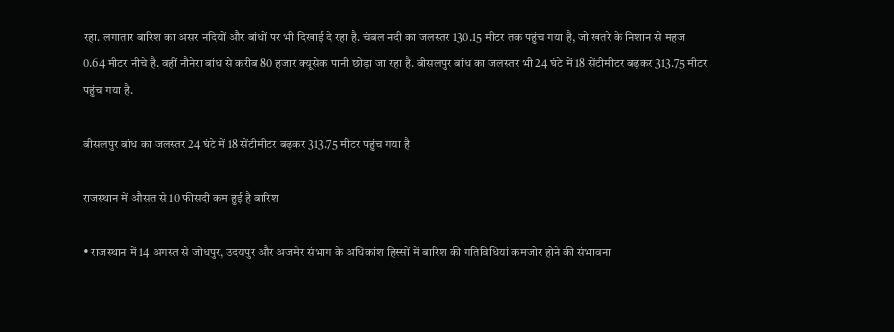रहा. लगातार बारिश का असर नदियों और बांधों पर भी दिखाई दे रहा है. चंबल नदी का जलस्तर 130.15 मीटर तक पहुंच गया है, जो खतरे के निशान से महज 0.64 मीटर नीचे है. वहीं नौनेरा बांध से करीब 80 हजार क्यूसेक पानी छोड़ा जा रहा है. बीसलपुर बांध का जलस्तर भी 24 घंटे में 18 सेंटीमीटर बढ़कर 313.75 मीटर पहुंच गया है.

बीसलपुर बांध का जलस्तर 24 घंटे में 18 सेंटीमीटर बढ़कर 313.75 मीटर पहुंच गया है

राजस्थान में औसत से 10 फीसदी कम हुई है बारिश

• राजस्थान में 14 अगस्त से जोधपुर, उदयपुर और अजमेर संभाग के अधिकांश हिस्सों में बारिश की गतिविधियां कमजोर होने की संभावना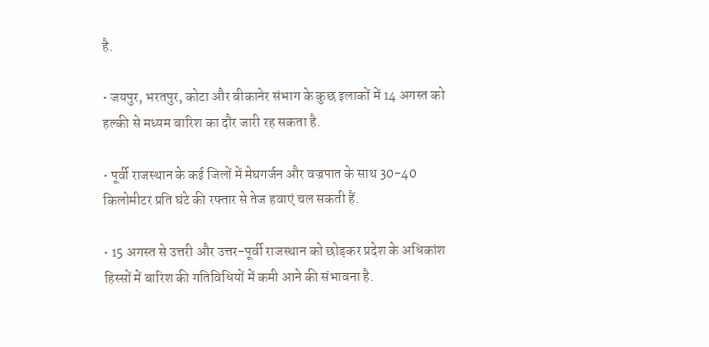है.

• जयपुर, भरतपुर, कोटा और बीकानेर संभाग के कुछ इलाकों में 14 अगस्त को हल्की से मध्यम बारिश का दौर जारी रह सकता है.

• पूर्वी राजस्थान के कई जिलों में मेघगर्जन और वज्रपात के साथ 30-40 किलोमीटर प्रति घंटे की रफ्तार से तेज हवाएं चल सकती हैं.

• 15 अगस्त से उत्तरी और उत्तर-पूर्वी राजस्थान को छोड़कर प्रदेश के अधिकांश हिस्सों में बारिश की गतिविधियों में कमी आने की संभावना है.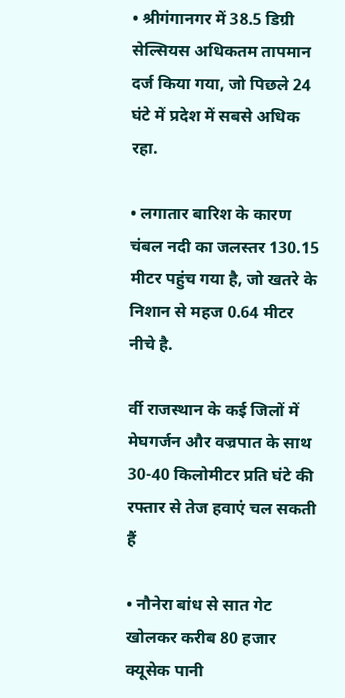• श्रीगंगानगर में 38.5 डिग्री सेल्सियस अधिकतम तापमान दर्ज किया गया, जो पिछले 24 घंटे में प्रदेश में सबसे अधिक रहा.

• लगातार बारिश के कारण चंबल नदी का जलस्तर 130.15 मीटर पहुंच गया है, जो खतरे के निशान से महज 0.64 मीटर नीचे है.

र्वी राजस्थान के कई जिलों में मेघगर्जन और वज्रपात के साथ 30-40 किलोमीटर प्रति घंटे की रफ्तार से तेज हवाएं चल सकती हैं

• नौनेरा बांध से सात गेट खोलकर करीब 80 हजार क्यूसेक पानी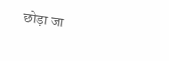छोड़ा जा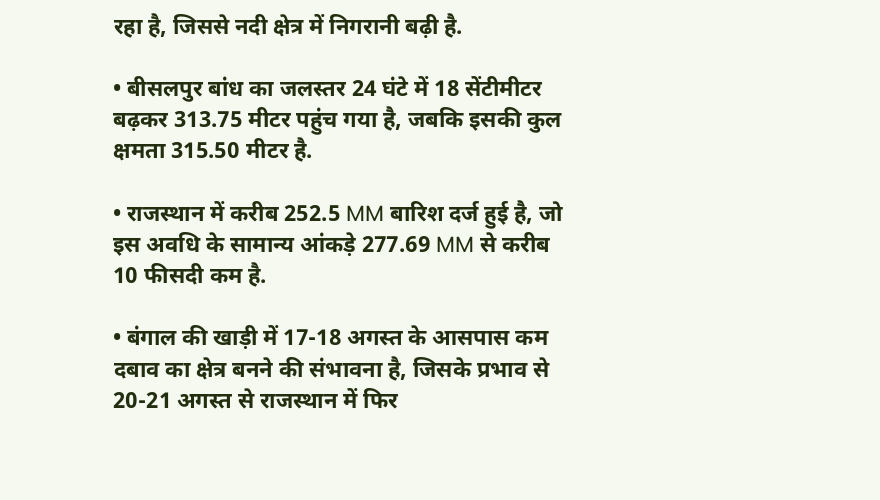रहा है, जिससे नदी क्षेत्र में निगरानी बढ़ी है.

• बीसलपुर बांध का जलस्तर 24 घंटे में 18 सेंटीमीटर बढ़कर 313.75 मीटर पहुंच गया है, जबकि इसकी कुल क्षमता 315.50 मीटर है.

• राजस्थान में करीब 252.5 MM बारिश दर्ज हुई है, जो इस अवधि के सामान्य आंकड़े 277.69 MM से करीब 10 फीसदी कम है.

• बंगाल की खाड़ी में 17-18 अगस्त के आसपास कम दबाव का क्षेत्र बनने की संभावना है, जिसके प्रभाव से 20-21 अगस्त से राजस्थान में फिर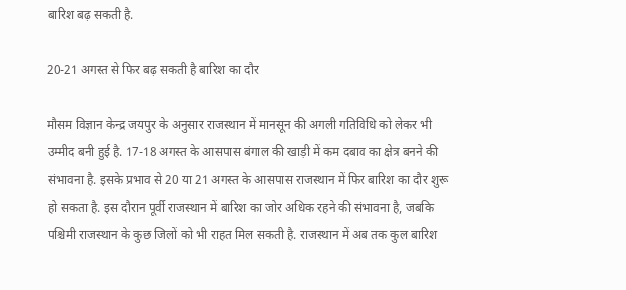बारिश बढ़ सकती है.

20-21 अगस्त से फिर बढ़ सकती है बारिश का दौर

मौसम विज्ञान केन्द्र जयपुर के अनुसार राजस्थान में मानसून की अगली गतिविधि को लेकर भी उम्मीद बनी हुई है. 17-18 अगस्त के आसपास बंगाल की खाड़ी में कम दबाव का क्षेत्र बनने की संभावना है. इसके प्रभाव से 20 या 21 अगस्त के आसपास राजस्थान में फिर बारिश का दौर शुरू हो सकता है. इस दौरान पूर्वी राजस्थान में बारिश का जोर अधिक रहने की संभावना है, जबकि पश्चिमी राजस्थान के कुछ जिलों को भी राहत मिल सकती है. राजस्थान में अब तक कुल बारिश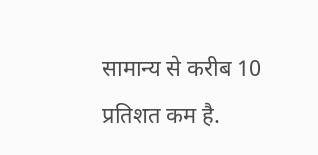सामान्य से करीब 10 प्रतिशत कम है.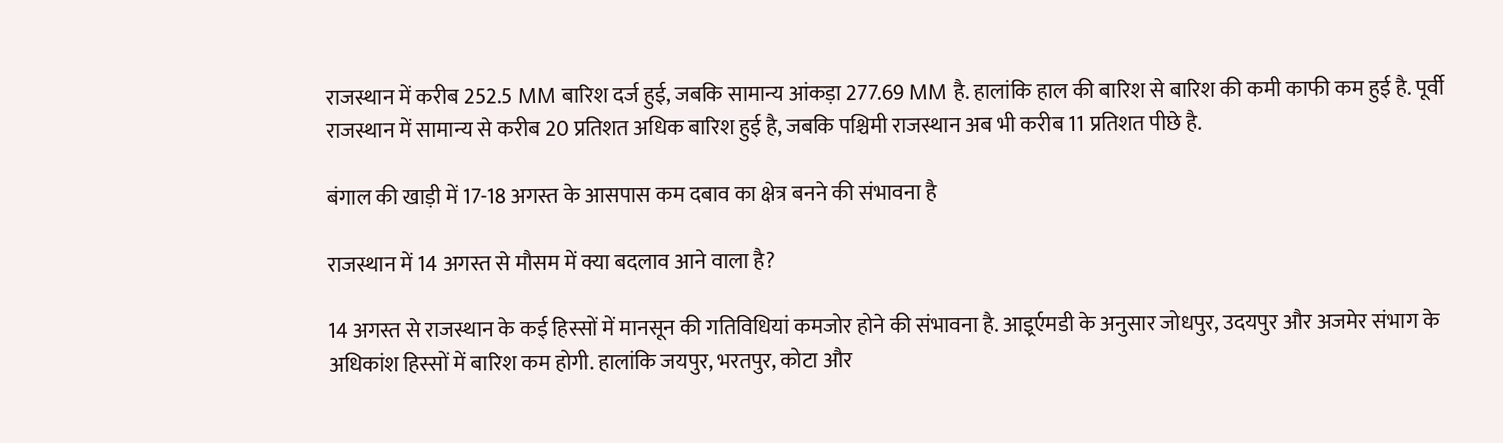राजस्थान में करीब 252.5 MM बारिश दर्ज हुई, जबकि सामान्य आंकड़ा 277.69 MM है. हालांकि हाल की बारिश से बारिश की कमी काफी कम हुई है. पूर्वी राजस्थान में सामान्य से करीब 20 प्रतिशत अधिक बारिश हुई है, जबकि पश्चिमी राजस्थान अब भी करीब 11 प्रतिशत पीछे है.

बंगाल की खाड़ी में 17-18 अगस्त के आसपास कम दबाव का क्षेत्र बनने की संभावना है

राजस्थान में 14 अगस्त से मौसम में क्या बदलाव आने वाला है?

14 अगस्त से राजस्थान के कई हिस्सों में मानसून की गतिविधियां कमजोर होने की संभावना है. आइ्रर्एमडी के अनुसार जोधपुर, उदयपुर और अजमेर संभाग के अधिकांश हिस्सों में बारिश कम होगी. हालांकि जयपुर, भरतपुर, कोटा और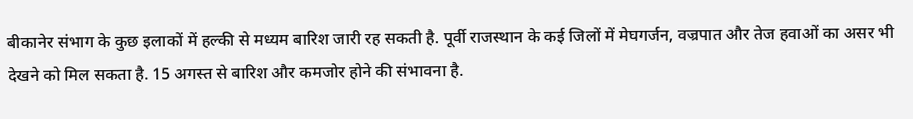बीकानेर संभाग के कुछ इलाकों में हल्की से मध्यम बारिश जारी रह सकती है. पूर्वी राजस्थान के कई जिलों में मेघगर्जन, वज्रपात और तेज हवाओं का असर भी देखने को मिल सकता है. 15 अगस्त से बारिश और कमजोर होने की संभावना है.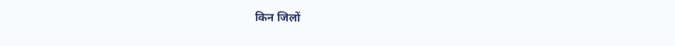किन जिलों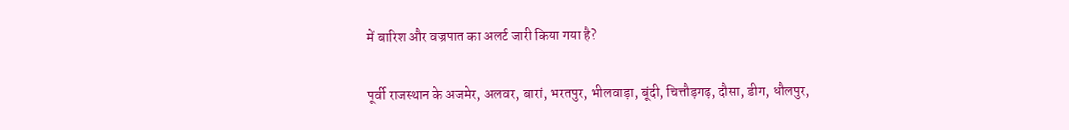में बारिश और वज्रपात का अलर्ट जारी किया गया है?

पूर्वी राजस्थान के अजमेर, अलवर, बारां, भरतपुर, भीलवाड़ा, बूंदी, चित्तौड़गढ़, दौसा, डीग, धौलपुर,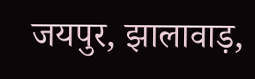जयपुर, झालावाड़,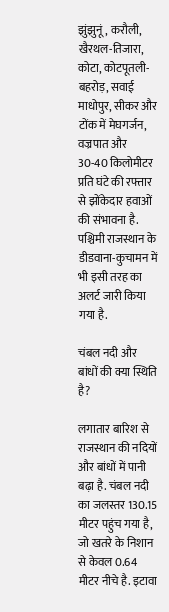झुंझुनूं, करौली, खैरथल-तिजारा, कोटा, कोटपूतली-बहरोड़, सवाई माधोपुर, सीकर और टोंक में मेघगर्जन, वज्रपात और 30-40 किलोमीटर प्रति घंटे की रफ्तार से झोंकेदार हवाओं की संभावना है. पश्चिमी राजस्थान के डीडवाना-कुचामन में भी इसी तरह का अलर्ट जारी किया गया है.

चंबल नदी और बांधों की क्या स्थिति है?

लगातार बारिश से राजस्थान की नदियों और बांधों में पानी बढ़ा है. चंबल नदी का जलस्तर 130.15 मीटर पहुंच गया है, जो खतरे के निशान से केवल 0.64 मीटर नीचे है. इटावा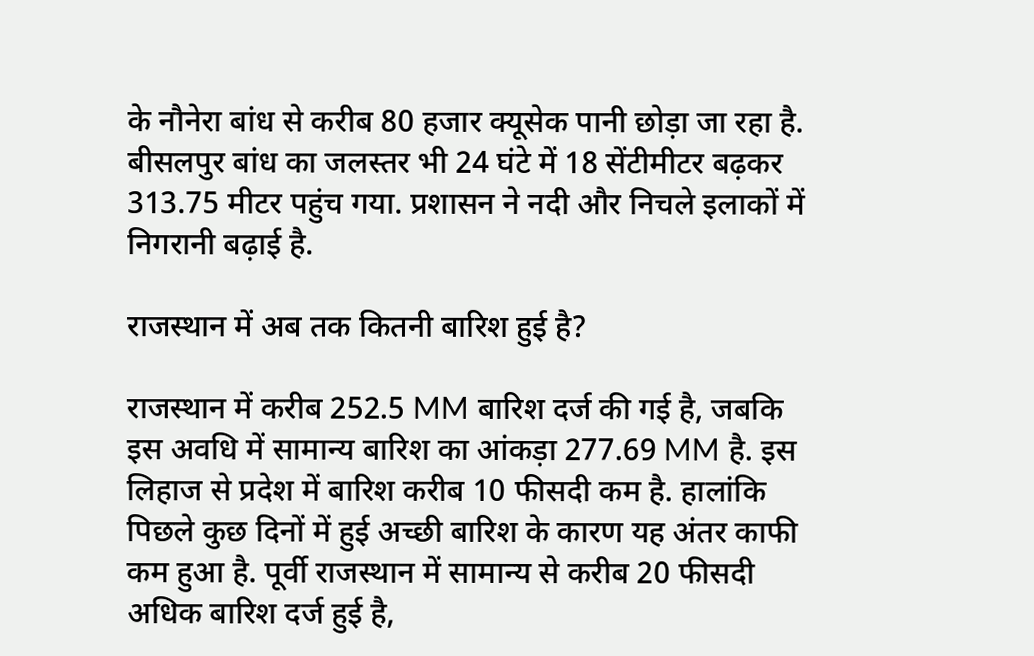के नौनेरा बांध से करीब 80 हजार क्यूसेक पानी छोड़ा जा रहा है. बीसलपुर बांध का जलस्तर भी 24 घंटे में 18 सेंटीमीटर बढ़कर 313.75 मीटर पहुंच गया. प्रशासन ने नदी और निचले इलाकों में निगरानी बढ़ाई है.

राजस्थान में अब तक कितनी बारिश हुई है?

राजस्थान में करीब 252.5 MM बारिश दर्ज की गई है, जबकि इस अवधि में सामान्य बारिश का आंकड़ा 277.69 MM है. इस लिहाज से प्रदेश में बारिश करीब 10 फीसदी कम है. हालांकि पिछले कुछ दिनों में हुई अच्छी बारिश के कारण यह अंतर काफी कम हुआ है. पूर्वी राजस्थान में सामान्य से करीब 20 फीसदी अधिक बारिश दर्ज हुई है,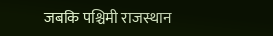जबकि पश्चिमी राजस्थान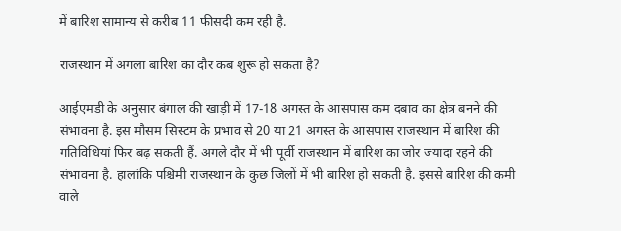में बारिश सामान्य से करीब 11 फीसदी कम रही है.

राजस्थान में अगला बारिश का दौर कब शुरू हो सकता है?

आईएमडी के अनुसार बंगाल की खाड़ी में 17-18 अगस्त के आसपास कम दबाव का क्षेत्र बनने की संभावना है. इस मौसम सिस्टम के प्रभाव से 20 या 21 अगस्त के आसपास राजस्थान में बारिश की गतिविधियां फिर बढ़ सकती हैं. अगले दौर में भी पूर्वी राजस्थान में बारिश का जोर ज्यादा रहने की संभावना है. हालांकि पश्चिमी राजस्थान के कुछ जिलों में भी बारिश हो सकती है. इससे बारिश की कमी वाले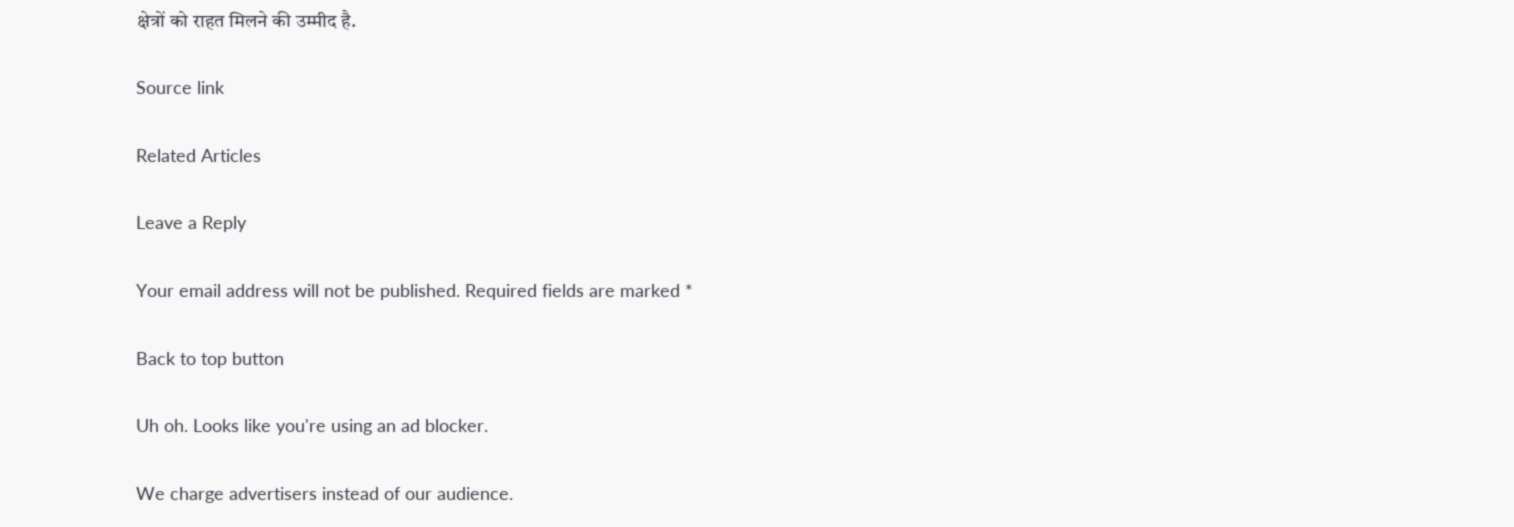क्षेत्रों को राहत मिलने की उम्मीद है.

Source link

Related Articles

Leave a Reply

Your email address will not be published. Required fields are marked *

Back to top button

Uh oh. Looks like you're using an ad blocker.

We charge advertisers instead of our audience.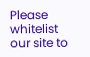Please whitelist our site to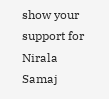show your support for Nirala Samaj